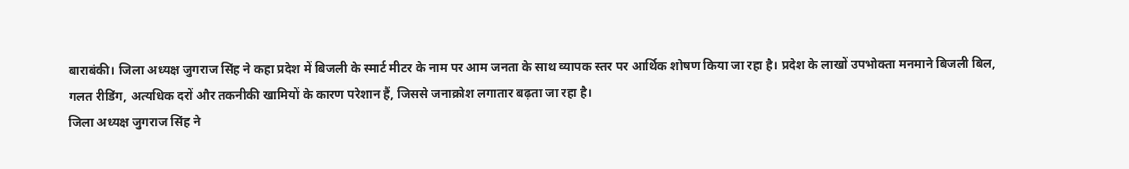बाराबंकी। जिला अध्यक्ष जुगराज सिंह ने कहा प्रदेश में बिजली के स्मार्ट मीटर के नाम पर आम जनता के साथ व्यापक स्तर पर आर्थिक शोषण किया जा रहा है। प्रदेश के लाखों उपभोक्ता मनमाने बिजली बिल, गलत रीडिंग, अत्यधिक दरों और तकनीकी खामियों के कारण परेशान हैं, जिससे जनाक्रोश लगातार बढ़ता जा रहा है।
जिला अध्यक्ष जुगराज सिंह ने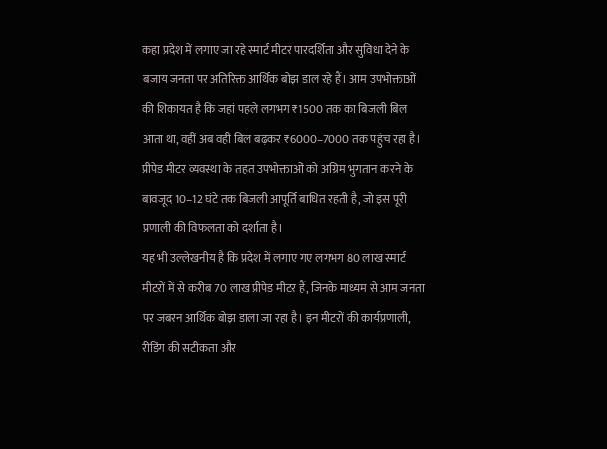कहा प्रदेश में लगाए जा रहे स्मार्ट मीटर पारदर्शिता और सुविधा देने के बजाय जनता पर अतिरिक्त आर्थिक बोझ डाल रहे हैं। आम उपभोक्ताओं की शिकायत है कि जहां पहले लगभग ₹1500 तक का बिजली बिल आता था, वहीं अब वही बिल बढ़कर ₹6000–7000 तक पहुंच रहा है। प्रीपेड मीटर व्यवस्था के तहत उपभोक्ताओं को अग्रिम भुगतान करने के बावजूद 10–12 घंटे तक बिजली आपूर्ति बाधित रहती है, जो इस पूरी प्रणाली की विफलता को दर्शाता है।
यह भी उल्लेखनीय है कि प्रदेश में लगाए गए लगभग 80 लाख स्मार्ट मीटरों में से करीब 70 लाख प्रीपेड मीटर हैं, जिनके माध्यम से आम जनता पर जबरन आर्थिक बोझ डाला जा रहा है। इन मीटरों की कार्यप्रणाली, रीडिंग की सटीकता और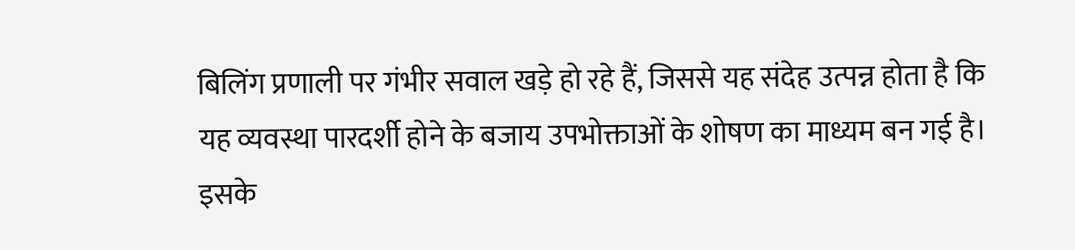बिलिंग प्रणाली पर गंभीर सवाल खड़े हो रहे हैं, जिससे यह संदेह उत्पन्न होता है कि यह व्यवस्था पारदर्शी होने के बजाय उपभोक्ताओं के शोषण का माध्यम बन गई है।
इसके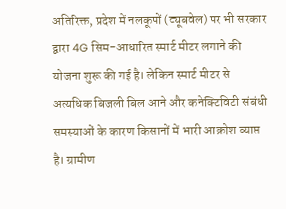अतिरिक्त, प्रदेश में नलकूपों (ट्यूबवेल) पर भी सरकार द्वारा 4G सिम-आधारित स्मार्ट मीटर लगाने की योजना शुरू की गई है। लेकिन स्मार्ट मीटर से अत्यधिक बिजली बिल आने और कनेक्टिविटी संबंधी समस्याओं के कारण किसानों में भारी आक्रोश व्याप्त है। ग्रामीण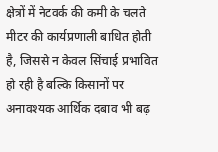क्षेत्रों में नेटवर्क की कमी के चलते मीटर की कार्यप्रणाली बाधित होती है, जिससे न केवल सिंचाई प्रभावित हो रही है बल्कि किसानों पर अनावश्यक आर्थिक दबाव भी बढ़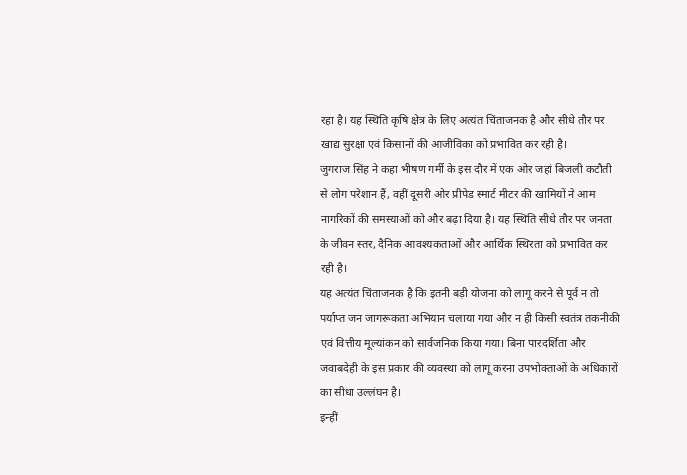रहा है। यह स्थिति कृषि क्षेत्र के लिए अत्यंत चिंताजनक है और सीधे तौर पर खाद्य सुरक्षा एवं किसानों की आजीविका को प्रभावित कर रही है।
जुगराज सिंह ने कहा भीषण गर्मी के इस दौर में एक ओर जहां बिजली कटौती से लोग परेशान हैं, वहीं दूसरी ओर प्रीपेड स्मार्ट मीटर की खामियों ने आम नागरिकों की समस्याओं को और बढ़ा दिया है। यह स्थिति सीधे तौर पर जनता के जीवन स्तर, दैनिक आवश्यकताओं और आर्थिक स्थिरता को प्रभावित कर रही है।
यह अत्यंत चिंताजनक है कि इतनी बड़ी योजना को लागू करने से पूर्व न तो पर्याप्त जन जागरूकता अभियान चलाया गया और न ही किसी स्वतंत्र तकनीकी एवं वित्तीय मूल्यांकन को सार्वजनिक किया गया। बिना पारदर्शिता और जवाबदेही के इस प्रकार की व्यवस्था को लागू करना उपभोक्ताओं के अधिकारों का सीधा उल्लंघन है।
इन्हीं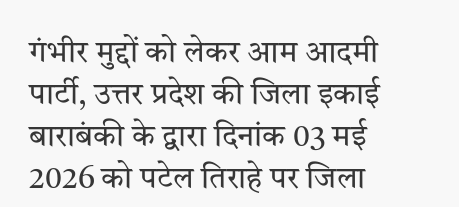गंभीर मुद्दों को लेकर आम आदमी पार्टी, उत्तर प्रदेश की जिला इकाई बाराबंकी के द्वारा दिनांक 03 मई 2026 को पटेल तिराहे पर जिला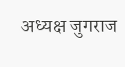अध्यक्ष जुगराज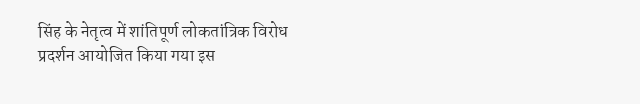सिंह के नेतृत्व में शांतिपूर्ण लोकतांत्रिक विरोध प्रदर्शन आयोजित किया गया इस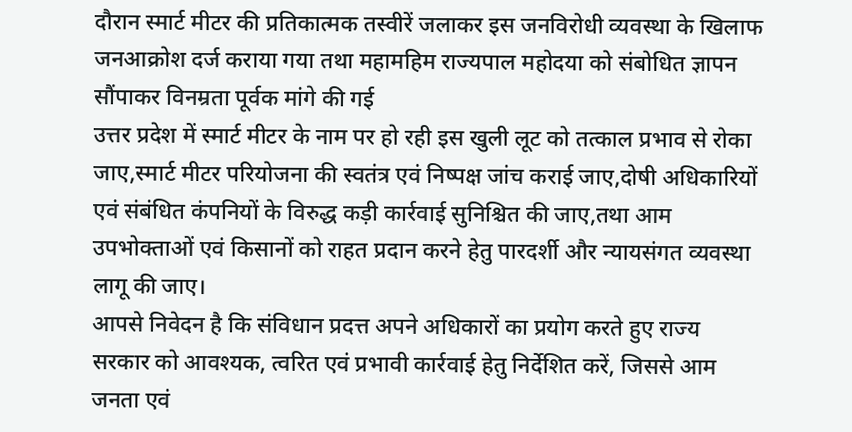दौरान स्मार्ट मीटर की प्रतिकात्मक तस्वीरें जलाकर इस जनविरोधी व्यवस्था के खिलाफ जनआक्रोश दर्ज कराया गया तथा महामहिम राज्यपाल महोदया को संबोधित ज्ञापन सौंपाकर विनम्रता पूर्वक मांगे की गई
उत्तर प्रदेश में स्मार्ट मीटर के नाम पर हो रही इस खुली लूट को तत्काल प्रभाव से रोका जाए,स्मार्ट मीटर परियोजना की स्वतंत्र एवं निष्पक्ष जांच कराई जाए,दोषी अधिकारियों एवं संबंधित कंपनियों के विरुद्ध कड़ी कार्रवाई सुनिश्चित की जाए,तथा आम उपभोक्ताओं एवं किसानों को राहत प्रदान करने हेतु पारदर्शी और न्यायसंगत व्यवस्था लागू की जाए।
आपसे निवेदन है कि संविधान प्रदत्त अपने अधिकारों का प्रयोग करते हुए राज्य सरकार को आवश्यक, त्वरित एवं प्रभावी कार्रवाई हेतु निर्देशित करें, जिससे आम जनता एवं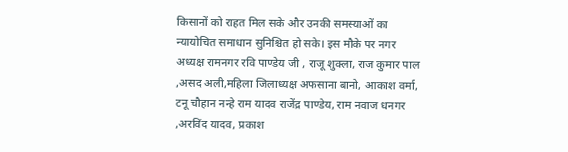किसानों को राहत मिल सके और उनकी समस्याओं का न्यायोचित समाधान सुनिश्चित हो सके। इस मौके पर नगर अध्यक्ष रामनगर रवि पाण्डेय जी , राजू शुक्ला, राज कुमार पाल ,असद अली,महिला जिलाध्यक्ष अफसाना बानो, आकाश वर्मा, टनू चौहान नन्हे राम यादव राजेंद्र पाण्डेय, राम नवाज धनगर ,अरविंद यादव, प्रकाश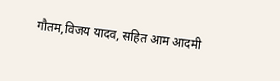गौतम,विजय यादव, सहित आम आदमी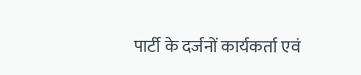पार्टी के दर्जनों कार्यकर्ता एवं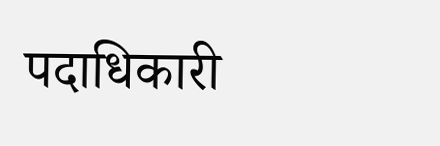पदाधिकारी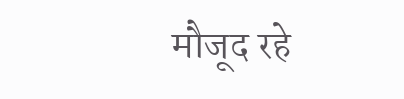मौजूद रहे